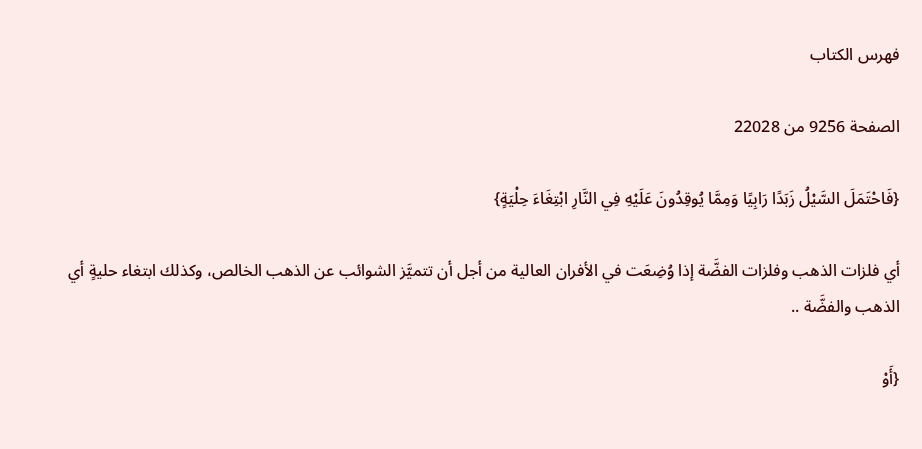فهرس الكتاب

الصفحة 9256 من 22028

{فَاحْتَمَلَ السَّيْلُ زَبَدًا رَابِيًا وَمِمَّا يُوقِدُونَ عَلَيْهِ فِي النَّارِ ابْتِغَاءَ حِلْيَةٍ}

أي فلزات الذهب وفلزات الفضَّة إذا وُضِعَت في الأفران العالية من أجل أن تتميَّز الشوائب عن الذهب الخالص، وكذلك ابتغاء حليةٍ أي الذهب والفضَّة ..

{أَوْ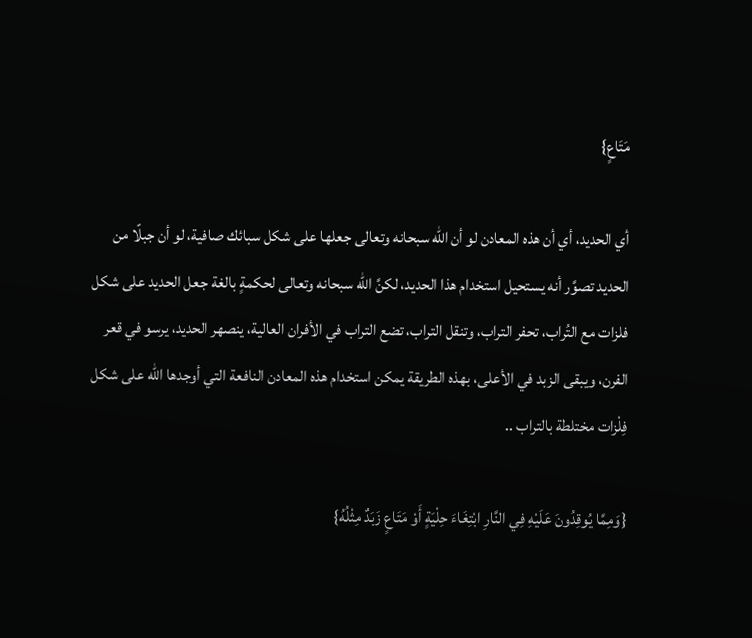مَتَاعٍ}

أي الحديد، أي أن هذه المعادن لو أن الله سبحانه وتعالى جعلها على شكل سبائك صافية، لو أن جبلًا من الحديد تصوَّر أنه يستحيل استخدام هذا الحديد، لكنَّ الله سبحانه وتعالى لحكمةٍ بالغة جعل الحديد على شكل فلزات مع التُراب، تحفر التراب، وتنقل التراب، تضع التراب في الأفران العالية، ينصهر الحديد، يرسو في قعر الفرن، ويبقى الزبد في الأعلى، بهذه الطريقة يمكن استخدام هذه المعادن النافعة التي أوجدها الله على شكل فِلْزات مختلطة بالتراب ..

{وَمِمَّا يُوقِدُونَ عَلَيْهِ فِي النَّارِ ابْتِغَاءَ حِلْيَةٍ أَوْ مَتَاعٍ زَبَدٌ مِثْلُهُ}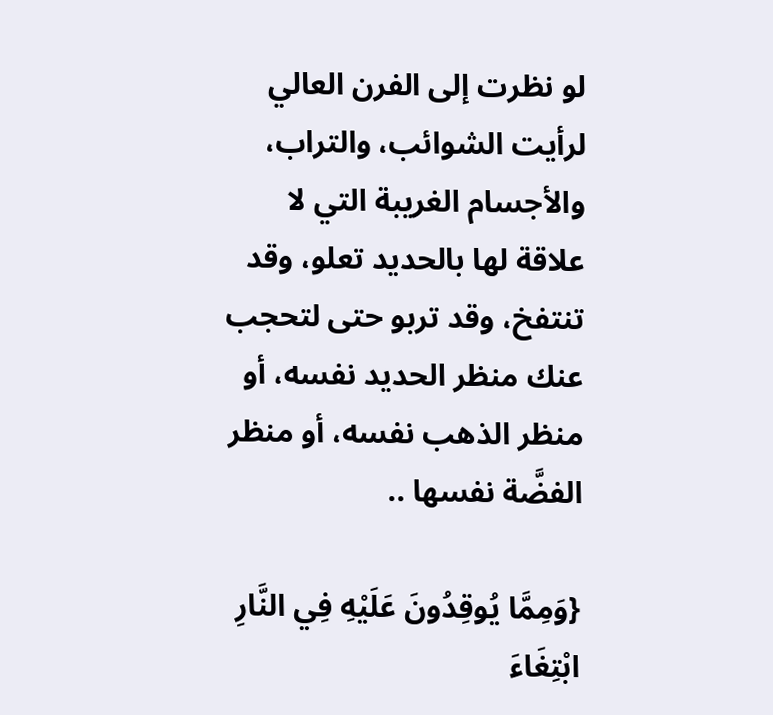لو نظرت إلى الفرن العالي لرأيت الشوائب، والتراب، والأجسام الغريبة التي لا علاقة لها بالحديد تعلو، وقد تنتفخ، وقد تربو حتى لتحجب عنك منظر الحديد نفسه، أو منظر الذهب نفسه، أو منظر الفضَّة نفسها ..

{وَمِمَّا يُوقِدُونَ عَلَيْهِ فِي النَّارِ ابْتِغَاءَ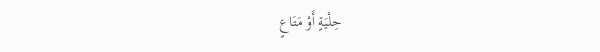حِلْيَةٍ أَوْ مَتَاعٍ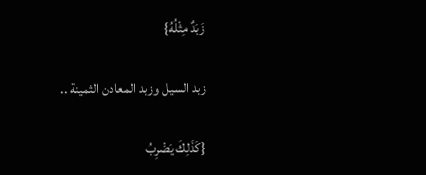زَبَدٌ مِثْلُهُ}

زبد السيل وزبد المعادن الثمينة ..

{كَذَلِكَ يَضْرِبُ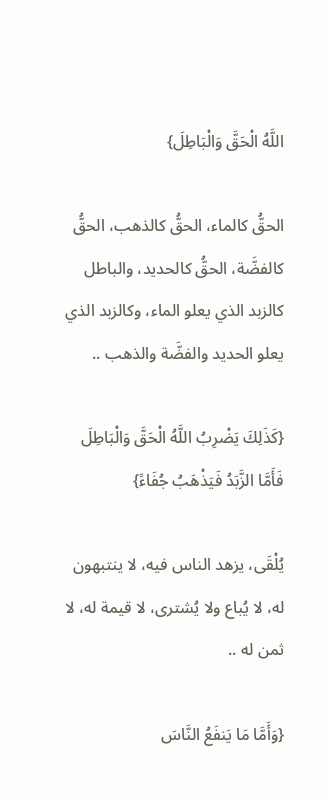اللَّهُ الْحَقَّ وَالْبَاطِلَ}

الحقُّ كالماء، الحقُّ كالذهب، الحقُّ كالفضَّة، الحقُّ كالحديد، والباطل كالزبد الذي يعلو الماء، وكالزبد الذي يعلو الحديد والفضَّة والذهب ..

{كَذَلِكَ يَضْرِبُ اللَّهُ الْحَقَّ وَالْبَاطِلَ فَأَمَّا الزَّبَدُ فَيَذْهَبُ جُفَاءً}

يُلْقَى، يزهد الناس فيه، لا ينتبهون له، لا يُباع ولا يُشترى، لا قيمة له، لا ثمن له ..

{وَأَمَّا مَا يَنفَعُ النَّاسَ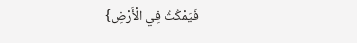فَيَمْكُثُ فِي الْأَرْضِ}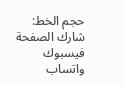حجم الخط:
شارك الصفحة
فيسبوك واتساب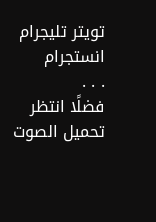تويتر تليجرام انستجرام
. . .
فضلًا انتظر تحميل الصوت